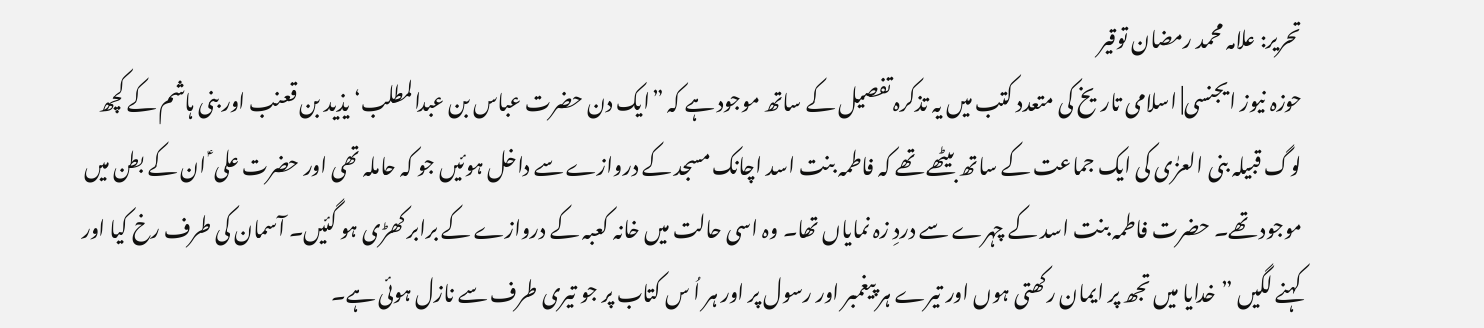تحریر: علامہ محمد رمضان توقیر
حوزہ نیوز ایجنسی| اسلامی تاریخ کی متعدد کتب میں یہ تذکرہ تفصیل کے ساتھ موجود ہے کہ ”ایک دن حضرت عباس بن عبدالمطلب‘ یذید بن قعنب اور بنی ہاشم کے کچھ لوگ قبیلہ بنی العزٰی کی ایک جماعت کے ساتھ بیٹھے تھے کہ فاطمہ بنت اسد اچانک مسجد کے دروازے سے داخل ہوئیں جو کہ حاملہ تھی اور حضرت علی ؑ ان کے بطن میں موجود تھے۔ حضرت فاطمہ بنت اسد کے چہرے سے دردِ زہ نمایاں تھا۔ وہ اسی حالت میں خانہ کعبہ کے دروازے کے برابر کھڑی ہو گئیں۔ آسمان کی طرف رخ کیا اور کہنے لگیں ”خدایا میں تجھ پر ایمان رکھتی ہوں اور تیرے ہر پیغمبر اور رسول پر اور ہر اُ س کتاب پر جو تیری طرف سے نازل ہوئی ہے۔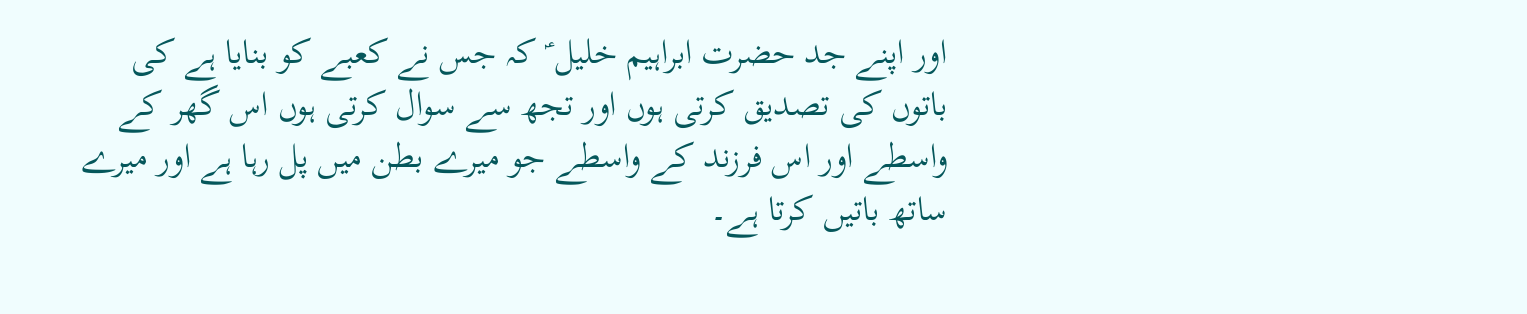اور اپنے جد حضرت ابراہیم خلیل ؑ کہ جس نے کعبے کو بنایا ہے کی باتوں کی تصدیق کرتی ہوں اور تجھ سے سوال کرتی ہوں اس گھر کے واسطے اور اس فرزند کے واسطے جو میرے بطن میں پل رہا ہے اور میرے ساتھ باتیں کرتا ہے۔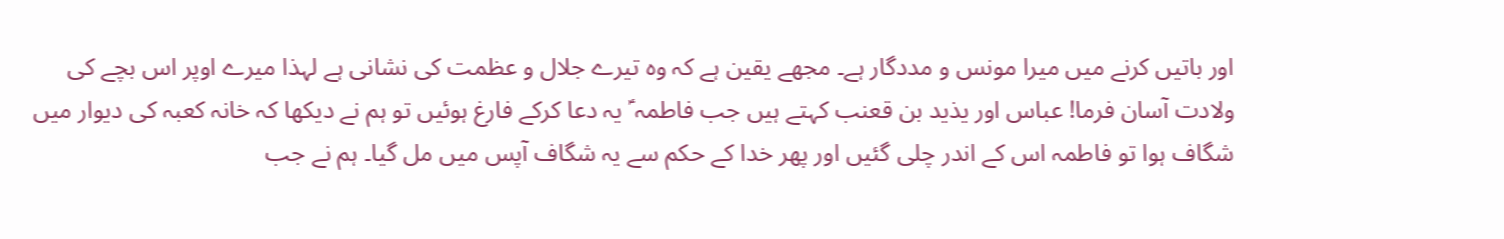اور باتیں کرنے میں میرا مونس و مددگار ہے۔ مجھے یقین ہے کہ وہ تیرے جلال و عظمت کی نشانی ہے لہذا میرے اوپر اس بچے کی ولادت آسان فرما! عباس اور یذید بن قعنب کہتے ہیں جب فاطمہ ؑ یہ دعا کرکے فارغ ہوئیں تو ہم نے دیکھا کہ خانہ کعبہ کی دیوار میں شگاف ہوا تو فاطمہ اس کے اندر چلی گئیں اور پھر خدا کے حکم سے یہ شگاف آپس میں مل گیا۔ ہم نے جب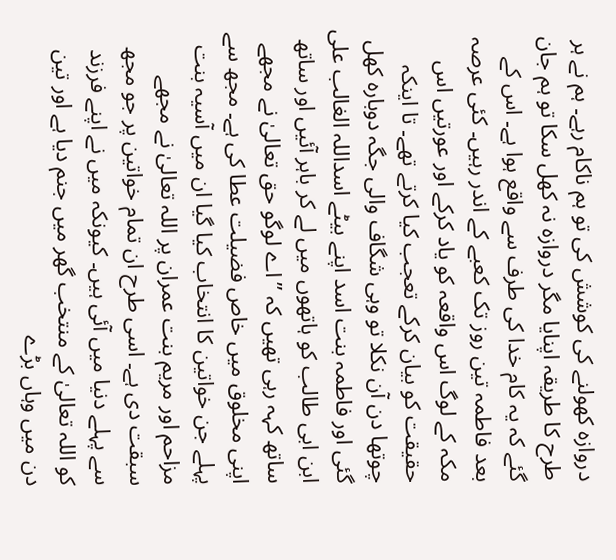دروازہ کھولنے کی کوشش کی تو ہم ناکام رہے۔ ہم نے ہر طرح کا طریقہ اپنایا مگر دروازہ نہ کھل سکا تو ہم جان گئے کہ یہ کام خدا کی طرف سے واقع ہوا ہے۔ اس کے بعد فاطمہ تین روز تک کعبے کے اندر رہیں۔ کئی عرصہ مکہ کے لوگ اس واقعہ کو یاد کرکے اور عورتیں اس حقیقت کو بیان کرکے تعجب کیا کرتے تھے۔ تا اینکہ چوتھا دن آن نکلا تو وہی شگاف والی جگہ دوبارہ کھل گئی اور فاطمہ بنت اسد اپنے بیٹے اسداللہ الغالب علی ابن ابی طالب کو ہاتھوں میں لے کر باہر آئیں اور ساتھ ساتھ کہہ رہی تھیں کہ ”اے لوگو حق تعالیٰ نے مجھے اپنی مخلوق میں خاص فضیلت عطا کی ہے۔ مجھ سے پہلے جن خواتین کا انتخاب کیا گیا ان میں آسیہ بنت مزاحم اور مریم بنت عمران پر اللہ تعالیٰ نے مجھے سبقت دی ہے۔ اسی طرح ان تمام خواتین پر جو مجھ سے پہلے دنیا میں آئی ہیں۔ کیونکہ میں نے اپنے فرزند کو اللہ تعالیٰ کے منتخب گھر میں جنم دیا ہے اور تین دن میں وہاں بڑے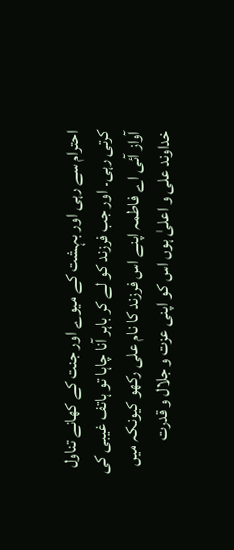احترام سے رہی اور بہشت کے میوے اور جنت کے کھانے تناول کرتی رہی۔ اور جب فرزند کو لے کر باہر آنا چاہا تو ہاتف غیبی کی آواز آئی اے فاطمہ اپنے اس فرزند کا نام علی رکھو کیونکہ میں خداوند علی و اعلیٰ ہوں اس کو اپنی عزت و جلال و قدرت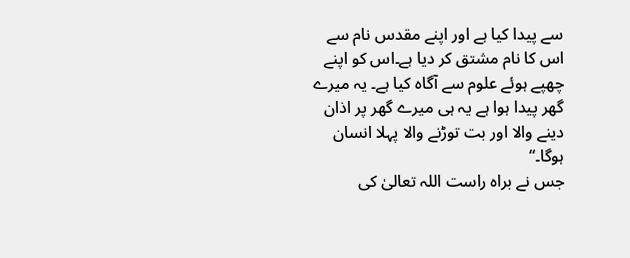سے پیدا کیا ہے اور اپنے مقدس نام سے اس کا نام مشتق کر دیا ہے۔اس کو اپنے چھپے ہوئے علوم سے آگاہ کیا ہے۔ یہ میرے گھر پیدا ہوا ہے یہ ہی میرے گھر پر اذان دینے والا اور بت توڑنے والا پہلا انسان ہوگا۔“
جس نے براہ راست اللہ تعالیٰ کی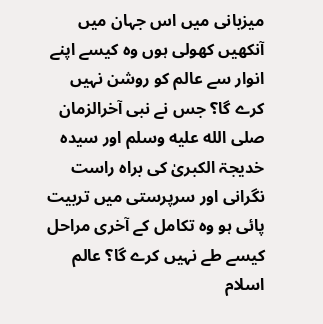میزبانی میں اس جہان میں آنکھیں کھولی ہوں وہ کیسے اپنے انوار سے عالم کو روشن نہیں کرے گا؟ جس نے نبی آخرالزمان صلى الله عليه وسلم اور سیدہ خدیجۃ الکبریٰ کی براہ راست نگرانی اور سرپرستی میں تربیت پائی ہو وہ تکامل کے آخری مراحل کیسے طے نہیں کرے گا؟ عالم اسلام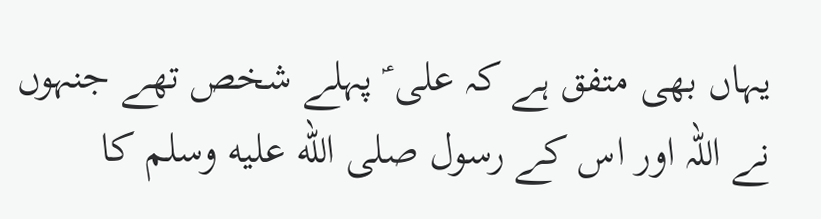یہاں بھی متفق ہے کہ علی ؑ پہلے شخص تھے جنہوں نے اللہ اور اس کے رسول صلى الله عليه وسلم کا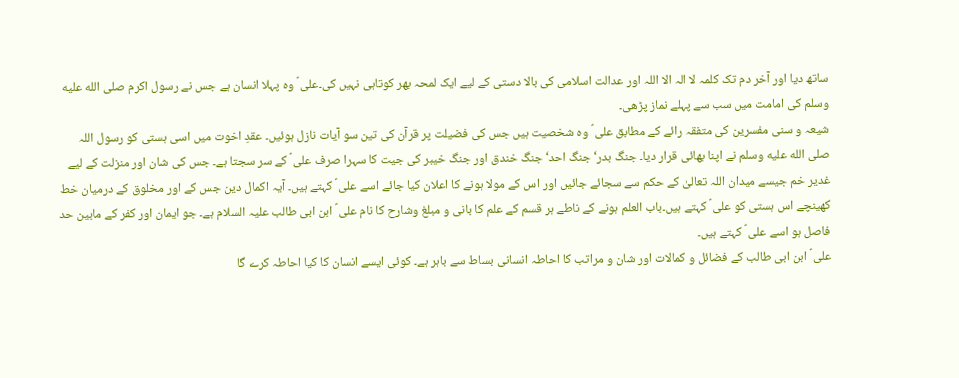ساتھ دیا اور آخر دم تک کلمہ لا الہ الا اللہ اور عدالت اسلامی کی بالا دستی کے لیے ایک لمحہ بھر کوتاہی نہیں کی۔علی ؑ وہ پہلا انسان ہے جس نے رسول اکرم صلى الله عليه وسلم کی امامت میں سب سے پہلے نماز پڑھی۔
شیعہ و سنی مفسرین کی متفقہ رائے کے مطابق علی ؑ وہ شخصیت ہیں جس کی فضیلت پر قرآن کی تین سو آیات نازل ہوئیں۔ عقدِ اخوت میں اسی ہستی کو رسول اللہ صلى الله عليه وسلم نے اپنا بھائی قرار دیا۔ جنگ بدر‘ جنگ احد‘ جنگ خندق اور جنگ خیبر کی جیت کا سہرا صرف علی ؑ کے سر سجتا ہے۔ جس کی شان اور منزلت کے لیے غدیر خم جیسے میدان اللہ تعالیٰ کے حکم سے سجائے جائیں اور اس کے مولا ہونے کا اعلان کیا جائے اسے علی ؑ کہتے ہیں۔ آیہ اکمال دین جس کے اور مخلوق کے درمیان خط کھینچے اس ہستی کو علی ؑ کہتے ہیں۔باب العلم ہونے کے ناطے ہر قسم کے علم کا بانی و مبلغ وشارح کا نام علی ؑ ابن ابی طالب علیہ السلام ہے۔ جو ایمان اور کفر کے مابین حد فاصل ہو اسے علی ؑ کہتے ہیں۔
علی ؑ ابن ابی طالب کے فضائل و کمالات اور شان و مراتب کا احاطہ انسانی بساط سے باہر ہے۔ کوئی ایسے انسان کا کیا احاطہ کرے گا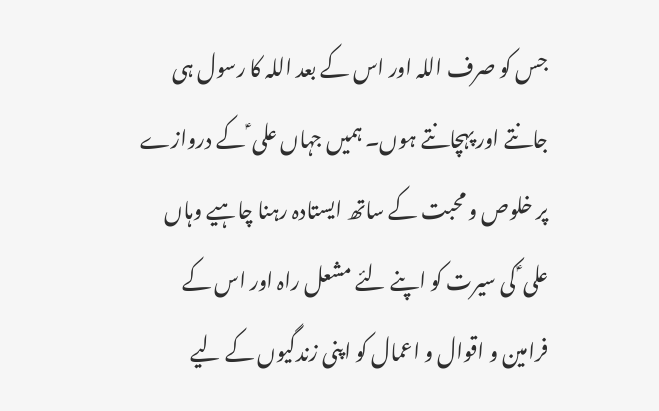جس کو صرف اللہ اور اس کے بعد اللہ کا رسول ہی جانتے اور پہچانتے ہوں۔ ہمیں جہاں علی ؑ کے دروازے پر خلوص و محبت کے ساتھ ایستادہ رہنا چاہیے وہاں علی ؑ کی سیرت کو اپنے لئے مشعل راہ اور اس کے فرامین و اقوال و اعمال کو اپنی زندگیوں کے لیے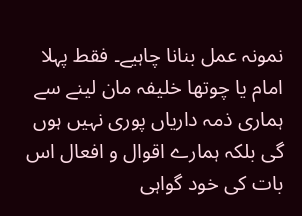نمونہ عمل بنانا چاہیے۔ فقط پہلا امام یا چوتھا خلیفہ مان لینے سے ہماری ذمہ داریاں پوری نہیں ہوں گی بلکہ ہمارے اقوال و افعال اس بات کی خود گواہی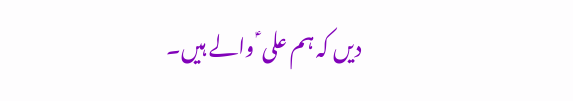دیں کہ ہم علی ؑ والے ہیں۔